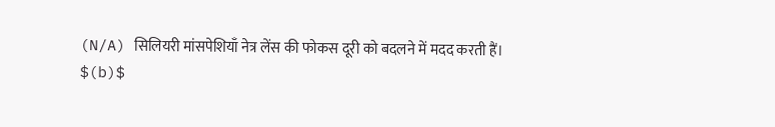(N/A) सिलियरी मांसपेशियाँ नेत्र लेंस की फोकस दूरी को बदलने में मदद करती हैं।
$(b)$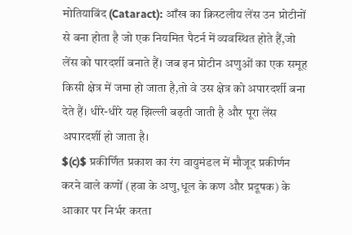मोतियाबिंद (Cataract): आँख का क्रिस्टलीय लेंस उन प्रोटीनों से बना होता है जो एक नियमित पैटर्न में व्यवस्थित होते हैं,जो लेंस को पारदर्शी बनाते हैं। जब इन प्रोटीन अणुओं का एक समूह किसी क्षेत्र में जमा हो जाता है,तो वे उस क्षेत्र को अपारदर्शी बना देते हैं। धीरे-धीरे यह झिल्ली बढ़ती जाती है और पूरा लेंस अपारदर्शी हो जाता है।
$(c)$ प्रकीर्णित प्रकाश का रंग वायुमंडल में मौजूद प्रकीर्णन करने वाले कणों (हवा के अणु,धूल के कण और प्रदूषक) के आकार पर निर्भर करता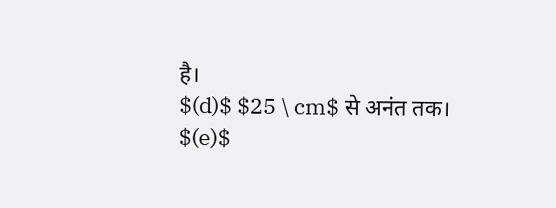है।
$(d)$ $25 \ cm$ से अनंत तक।
$(e)$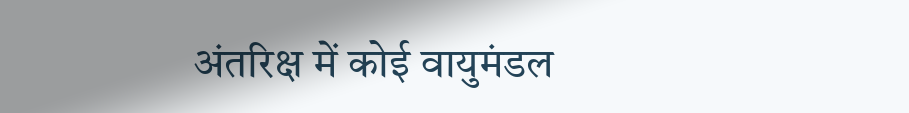अंतरिक्ष में कोई वायुमंडल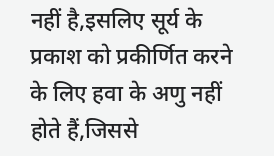नहीं है,इसलिए सूर्य के प्रकाश को प्रकीर्णित करने के लिए हवा के अणु नहीं होते हैं,जिससे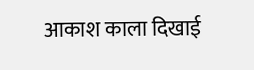आकाश काला दिखाई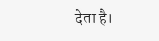देता है।